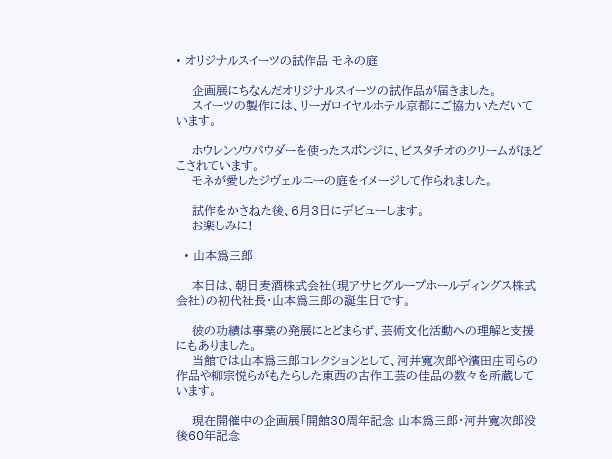• オリジナルスイーツの試作品 モネの庭

    企画展にちなんだオリジナルスイーツの試作品が届きました。
    スイーツの製作には、リーガロイヤルホテル京都にご協力いただいています。

    ホウレンソウパウダーを使ったスポンジに、ピスタチオのクリームがほどこされています。
    モネが愛したジヴェルニーの庭をイメージして作られました。

    試作をかさねた後、6月3日にデビューします。
    お楽しみに!

  • 山本爲三郎

    本日は、朝日麦酒株式会社(現アサヒグループホールディングス株式会社)の初代社長・山本爲三郎の誕生日です。

    彼の功績は事業の発展にとどまらず、芸術文化活動への理解と支援にもありました。
    当館では山本爲三郎コレクションとして、河井寬次郎や濱田庄司らの作品や柳宗悦らがもたらした東西の古作工芸の佳品の数々を所蔵しています。

    現在開催中の企画展「開館30周年記念 山本爲三郎・河井寬次郎没後60年記念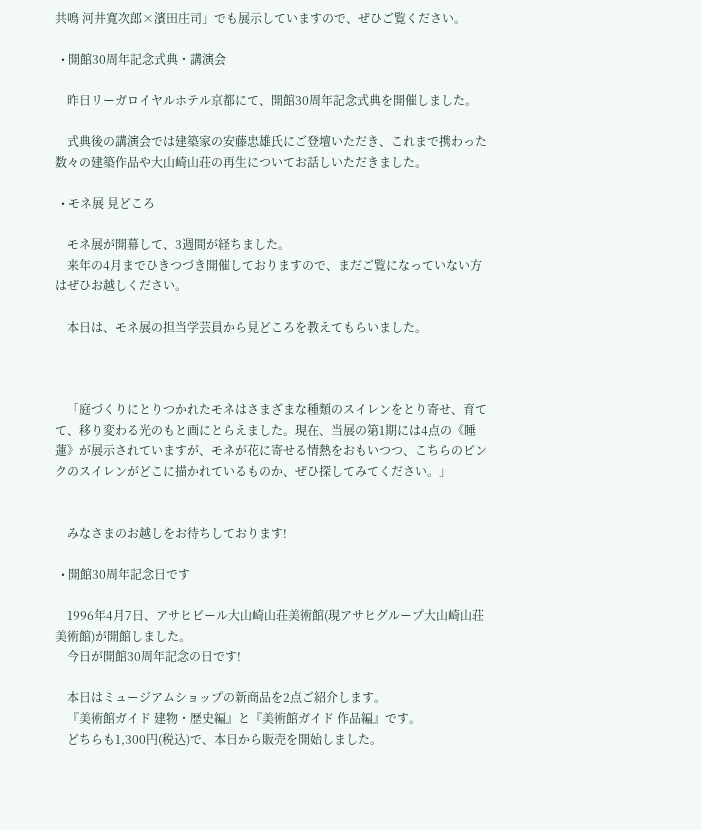共鳴 河井寬次郎×濱田庄司」でも展示していますので、ぜひご覧ください。

  • 開館30周年記念式典・講演会

    昨日リーガロイヤルホテル京都にて、開館30周年記念式典を開催しました。

    式典後の講演会では建築家の安藤忠雄氏にご登壇いただき、これまで携わった数々の建築作品や大山崎山荘の再生についてお話しいただきました。

  • モネ展 見どころ

    モネ展が開幕して、3週間が経ちました。
    来年の4月までひきつづき開催しておりますので、まだご覧になっていない方はぜひお越しください。

    本日は、モネ展の担当学芸員から見どころを教えてもらいました。



    「庭づくりにとりつかれたモネはさまざまな種類のスイレンをとり寄せ、育てて、移り変わる光のもと画にとらえました。現在、当展の第1期には4点の《睡蓮》が展示されていますが、モネが花に寄せる情熱をおもいつつ、こちらのピンクのスイレンがどこに描かれているものか、ぜひ探してみてください。」


    みなさまのお越しをお待ちしております!

  • 開館30周年記念日です

    1996年4月7日、アサヒビール大山崎山荘美術館(現アサヒグループ大山崎山荘美術館)が開館しました。
    今日が開館30周年記念の日です!

    本日はミュージアムショップの新商品を2点ご紹介します。
    『美術館ガイド 建物・歴史編』と『美術館ガイド 作品編』です。
    どちらも1,300円(税込)で、本日から販売を開始しました。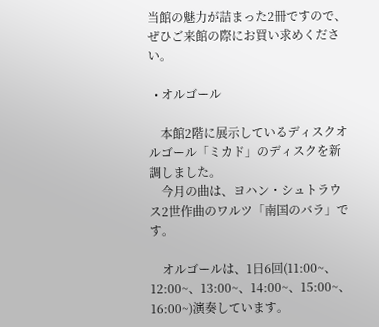当館の魅力が詰まった2冊ですので、ぜひご来館の際にお買い求めください。

  • オルゴール

    本館2階に展示しているディスクオルゴール「ミカド」のディスクを新調しました。
    今月の曲は、ヨハン・シュトラウス2世作曲のワルツ「南国のバラ」です。

    オルゴールは、1日6回(11:00~、12:00~、13:00~、14:00~、15:00~、16:00~)演奏しています。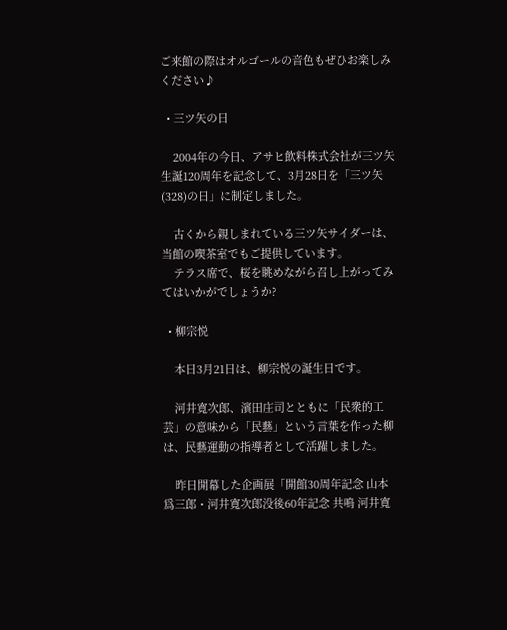ご来館の際はオルゴールの音色もぜひお楽しみください♪

  • 三ツ矢の日

    2004年の今日、アサヒ飲料株式会社が三ツ矢生誕120周年を記念して、3月28日を「三ツ矢(328)の日」に制定しました。

    古くから親しまれている三ツ矢サイダーは、当館の喫茶室でもご提供しています。
    テラス席で、桜を眺めながら召し上がってみてはいかがでしょうか?

  • 柳宗悦

    本日3月21日は、柳宗悦の誕生日です。

    河井寬次郎、濱田庄司とともに「民衆的工芸」の意味から「民藝」という言葉を作った柳は、民藝運動の指導者として活躍しました。

    昨日開幕した企画展「開館30周年記念 山本爲三郎・河井寬次郎没後60年記念 共鳴 河井寬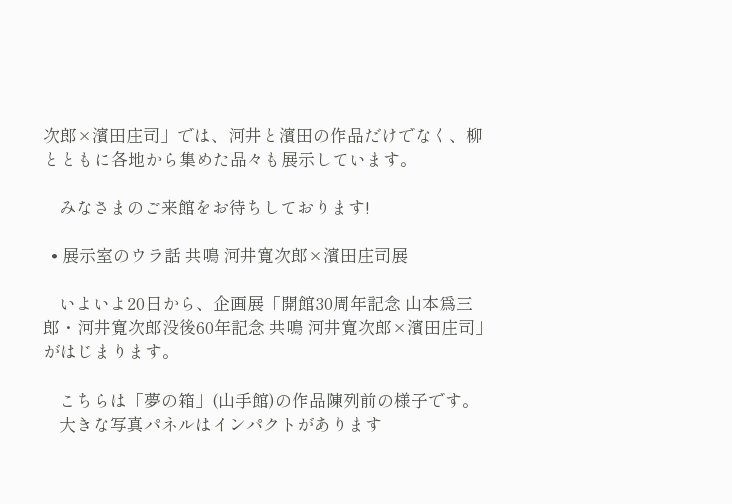次郎×濱田庄司」では、河井と濱田の作品だけでなく、柳とともに各地から集めた品々も展示しています。

    みなさまのご来館をお待ちしております!

  • 展示室のウラ話 共鳴 河井寬次郎×濱田庄司展

    いよいよ20日から、企画展「開館30周年記念 山本爲三郎・河井寬次郎没後60年記念 共鳴 河井寬次郎×濱田庄司」がはじまります。

    こちらは「夢の箱」(山手館)の作品陳列前の様子です。
    大きな写真パネルはインパクトがあります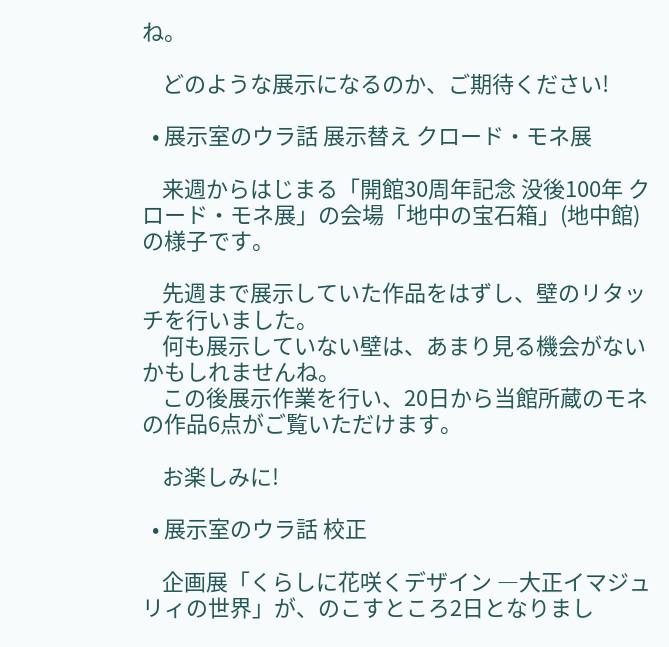ね。

    どのような展示になるのか、ご期待ください!

  • 展示室のウラ話 展示替え クロード・モネ展

    来週からはじまる「開館30周年記念 没後100年 クロード・モネ展」の会場「地中の宝石箱」(地中館)の様子です。

    先週まで展示していた作品をはずし、壁のリタッチを行いました。
    何も展示していない壁は、あまり見る機会がないかもしれませんね。
    この後展示作業を行い、20日から当館所蔵のモネの作品6点がご覧いただけます。

    お楽しみに!

  • 展示室のウラ話 校正

    企画展「くらしに花咲くデザイン ―大正イマジュリィの世界」が、のこすところ2日となりまし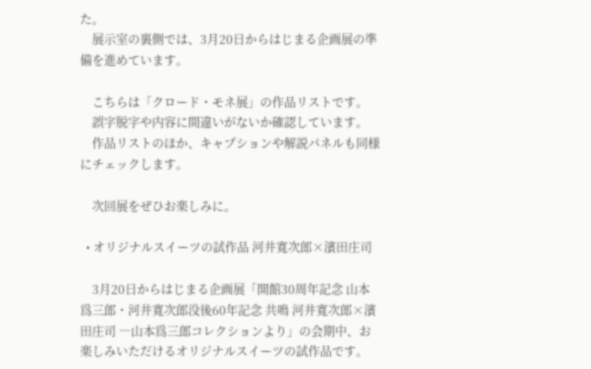た。
    展示室の裏側では、3月20日からはじまる企画展の準備を進めています。

    こちらは「クロード・モネ展」の作品リストです。
    誤字脱字や内容に間違いがないか確認しています。
    作品リストのほか、キャプションや解説パネルも同様にチェックします。

    次回展をぜひお楽しみに。

  • オリジナルスイーツの試作品 河井寬次郎×濱田庄司

    3月20日からはじまる企画展「開館30周年記念 山本爲三郎・河井寬次郎没後60年記念 共鳴 河井寬次郎×濱田庄司 ―山本爲三郎コレクションより」の会期中、お楽しみいただけるオリジナルスイーツの試作品です。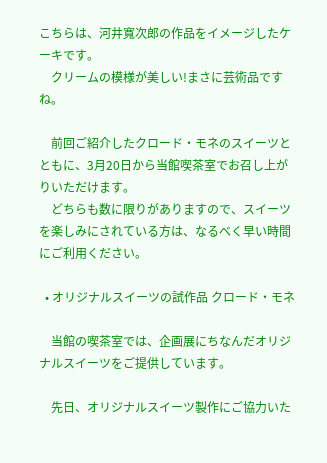こちらは、河井寬次郎の作品をイメージしたケーキです。
    クリームの模様が美しい!まさに芸術品ですね。

    前回ご紹介したクロード・モネのスイーツとともに、3月20日から当館喫茶室でお召し上がりいただけます。
    どちらも数に限りがありますので、スイーツを楽しみにされている方は、なるべく早い時間にご利用ください。

  • オリジナルスイーツの試作品 クロード・モネ

    当館の喫茶室では、企画展にちなんだオリジナルスイーツをご提供しています。

    先日、オリジナルスイーツ製作にご協力いた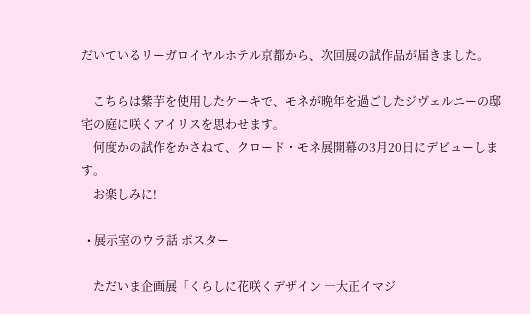だいているリーガロイヤルホテル京都から、次回展の試作品が届きました。

    こちらは紫芋を使用したケーキで、モネが晩年を過ごしたジヴェルニーの邸宅の庭に咲くアイリスを思わせます。
    何度かの試作をかさねて、クロード・モネ展開幕の3月20日にデビューします。
    お楽しみに!

  • 展示室のウラ話 ポスター

    ただいま企画展「くらしに花咲くデザイン ―大正イマジ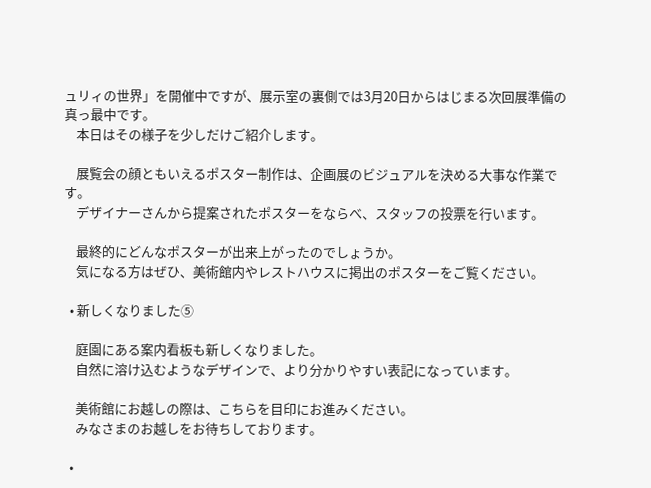ュリィの世界」を開催中ですが、展示室の裏側では3月20日からはじまる次回展準備の真っ最中です。
    本日はその様子を少しだけご紹介します。

    展覧会の顔ともいえるポスター制作は、企画展のビジュアルを決める大事な作業です。
    デザイナーさんから提案されたポスターをならべ、スタッフの投票を行います。

    最終的にどんなポスターが出来上がったのでしょうか。
    気になる方はぜひ、美術館内やレストハウスに掲出のポスターをご覧ください。

  • 新しくなりました⑤

    庭園にある案内看板も新しくなりました。
    自然に溶け込むようなデザインで、より分かりやすい表記になっています。

    美術館にお越しの際は、こちらを目印にお進みください。
    みなさまのお越しをお待ちしております。

  •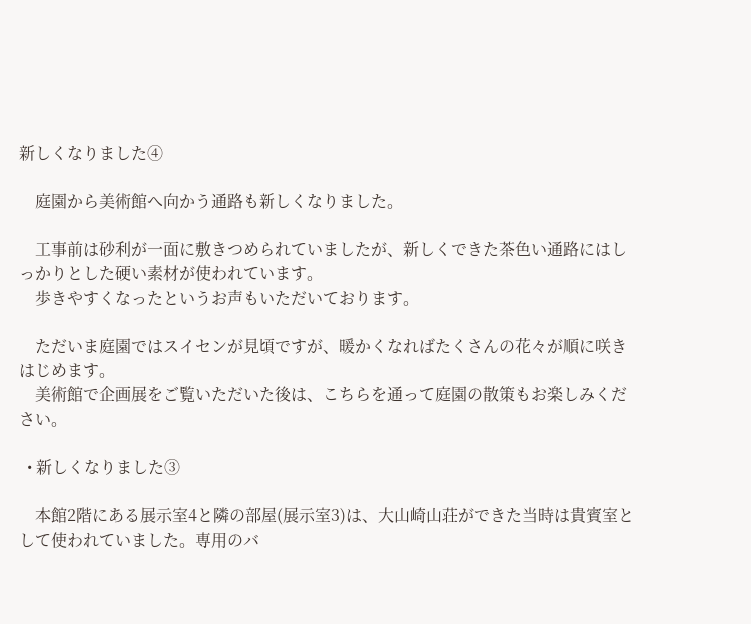新しくなりました④

    庭園から美術館へ向かう通路も新しくなりました。

    工事前は砂利が一面に敷きつめられていましたが、新しくできた茶色い通路にはしっかりとした硬い素材が使われています。
    歩きやすくなったというお声もいただいております。

    ただいま庭園ではスイセンが見頃ですが、暖かくなればたくさんの花々が順に咲きはじめます。
    美術館で企画展をご覧いただいた後は、こちらを通って庭園の散策もお楽しみください。

  • 新しくなりました③

    本館2階にある展示室4と隣の部屋(展示室3)は、大山崎山荘ができた当時は貴賓室として使われていました。専用のバ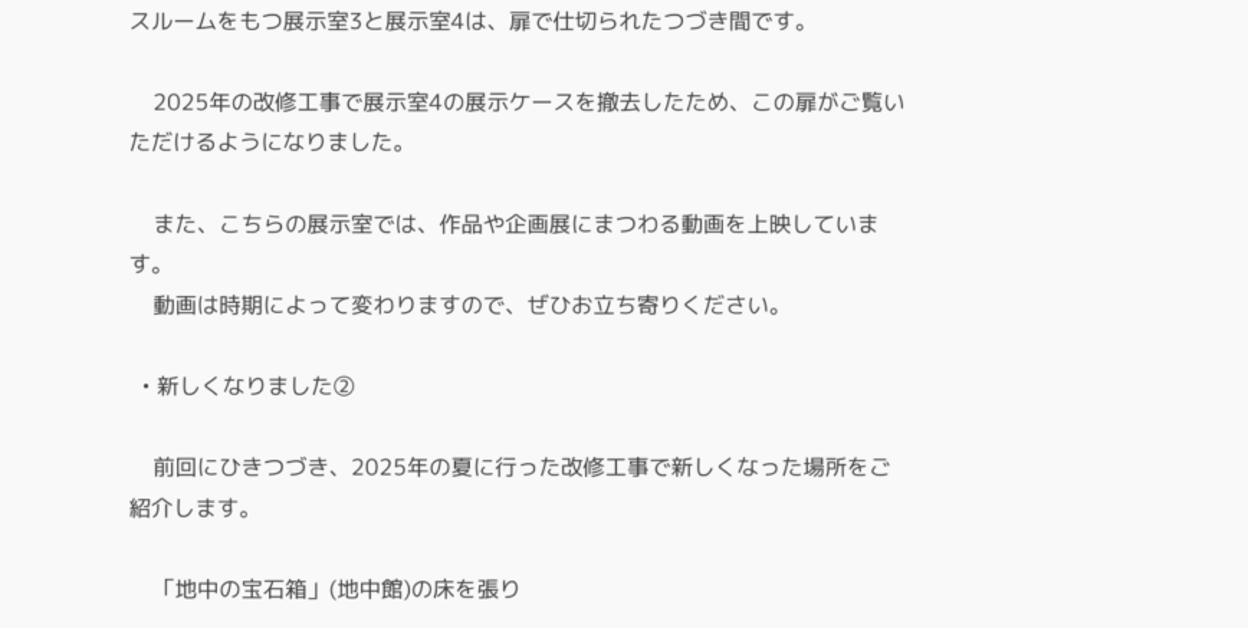スルームをもつ展示室3と展示室4は、扉で仕切られたつづき間です。

    2025年の改修工事で展示室4の展示ケースを撤去したため、この扉がご覧いただけるようになりました。

    また、こちらの展示室では、作品や企画展にまつわる動画を上映しています。
    動画は時期によって変わりますので、ぜひお立ち寄りください。

  • 新しくなりました②

    前回にひきつづき、2025年の夏に行った改修工事で新しくなった場所をご紹介します。

    「地中の宝石箱」(地中館)の床を張り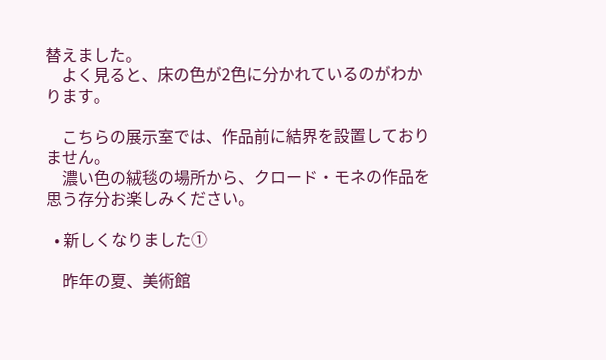替えました。
    よく見ると、床の色が2色に分かれているのがわかります。

    こちらの展示室では、作品前に結界を設置しておりません。
    濃い色の絨毯の場所から、クロード・モネの作品を思う存分お楽しみください。

  • 新しくなりました①

    昨年の夏、美術館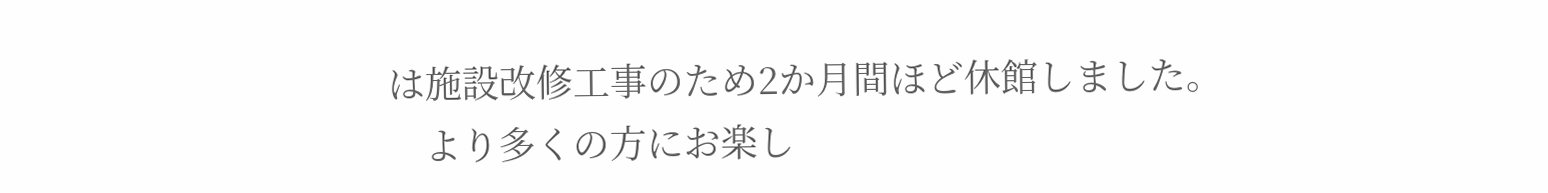は施設改修工事のため2か月間ほど休館しました。
    より多くの方にお楽し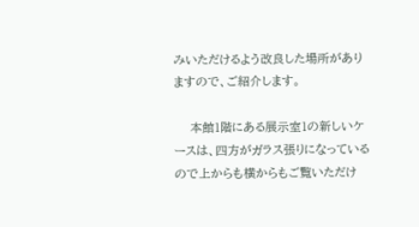みいただけるよう改良した場所がありますので、ご紹介します。

    本館1階にある展示室1の新しいケースは、四方がガラス張りになっているので上からも横からもご覧いただけ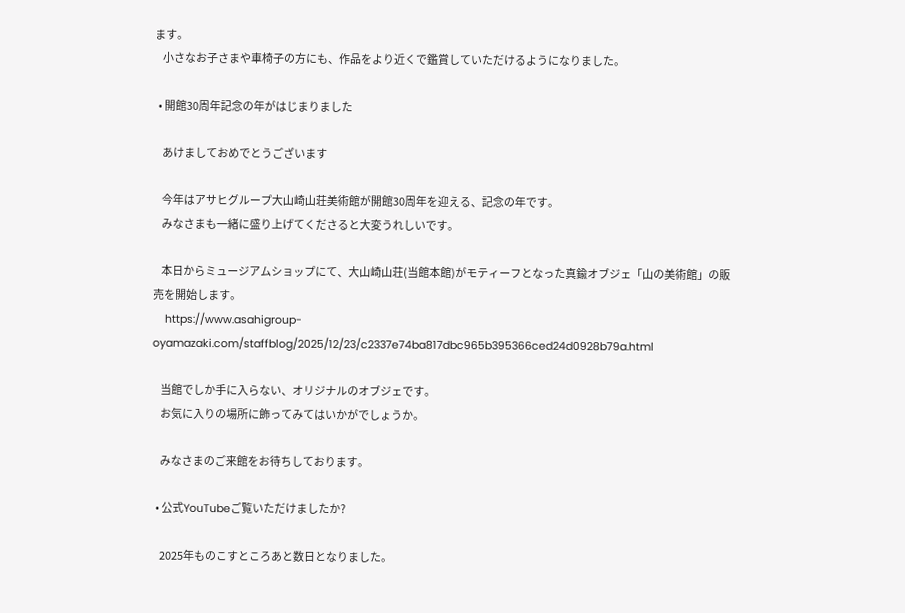ます。
    小さなお子さまや車椅子の方にも、作品をより近くで鑑賞していただけるようになりました。

  • 開館30周年記念の年がはじまりました

    あけましておめでとうございます

    今年はアサヒグループ大山崎山荘美術館が開館30周年を迎える、記念の年です。
    みなさまも一緒に盛り上げてくださると大変うれしいです。

    本日からミュージアムショップにて、大山崎山荘(当館本館)がモティーフとなった真鍮オブジェ「山の美術館」の販売を開始します。
    https://www.asahigroup-oyamazaki.com/staffblog/2025/12/23/c2337e74ba817dbc965b395366ced24d0928b79a.html

    当館でしか手に入らない、オリジナルのオブジェです。
    お気に入りの場所に飾ってみてはいかがでしょうか。

    みなさまのご来館をお待ちしております。

  • 公式YouTubeご覧いただけましたか?

    2025年ものこすところあと数日となりました。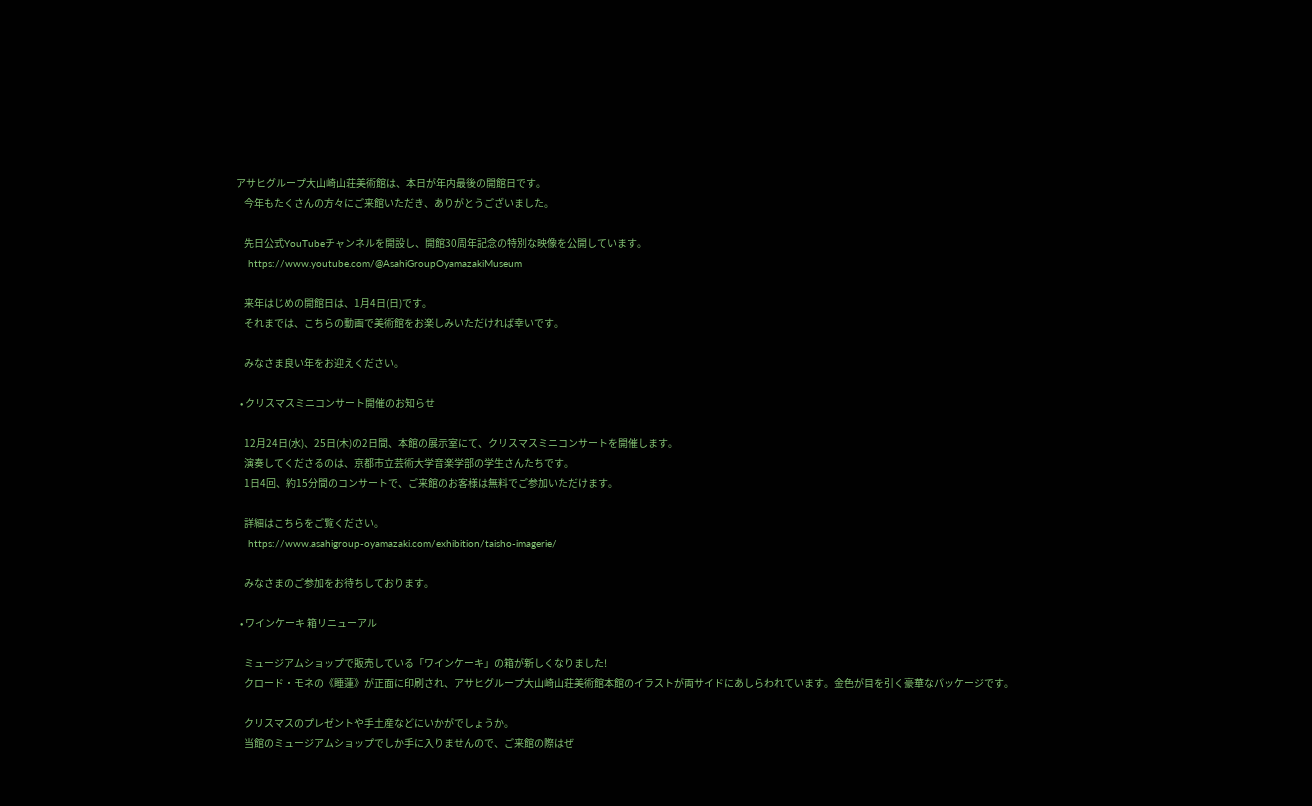アサヒグループ大山崎山荘美術館は、本日が年内最後の開館日です。
    今年もたくさんの方々にご来館いただき、ありがとうございました。

    先日公式YouTubeチャンネルを開設し、開館30周年記念の特別な映像を公開しています。
    https://www.youtube.com/@AsahiGroupOyamazakiMuseum

    来年はじめの開館日は、1月4日(日)です。
    それまでは、こちらの動画で美術館をお楽しみいただければ幸いです。

    みなさま良い年をお迎えください。

  • クリスマスミニコンサート開催のお知らせ

    12月24日(水)、25日(木)の2日間、本館の展示室にて、クリスマスミニコンサートを開催します。
    演奏してくださるのは、京都市立芸術大学音楽学部の学生さんたちです。
    1日4回、約15分間のコンサートで、ご来館のお客様は無料でご参加いただけます。

    詳細はこちらをご覧ください。
    https://www.asahigroup-oyamazaki.com/exhibition/taisho-imagerie/

    みなさまのご参加をお待ちしております。

  • ワインケーキ 箱リニューアル

    ミュージアムショップで販売している「ワインケーキ」の箱が新しくなりました!
    クロード・モネの《睡蓮》が正面に印刷され、アサヒグループ大山崎山荘美術館本館のイラストが両サイドにあしらわれています。金色が目を引く豪華なパッケージです。

    クリスマスのプレゼントや手土産などにいかがでしょうか。
    当館のミュージアムショップでしか手に入りませんので、ご来館の際はぜ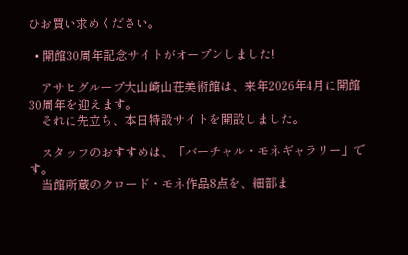ひお買い求めください。

  • 開館30周年記念サイトがオープンしました!

    アサヒグループ大山崎山荘美術館は、来年2026年4月に開館30周年を迎えます。
    それに先立ち、本日特設サイトを開設しました。

    スタッフのおすすめは、「バーチャル・モネギャラリー」です。
    当館所蔵のクロード・モネ作品8点を、細部ま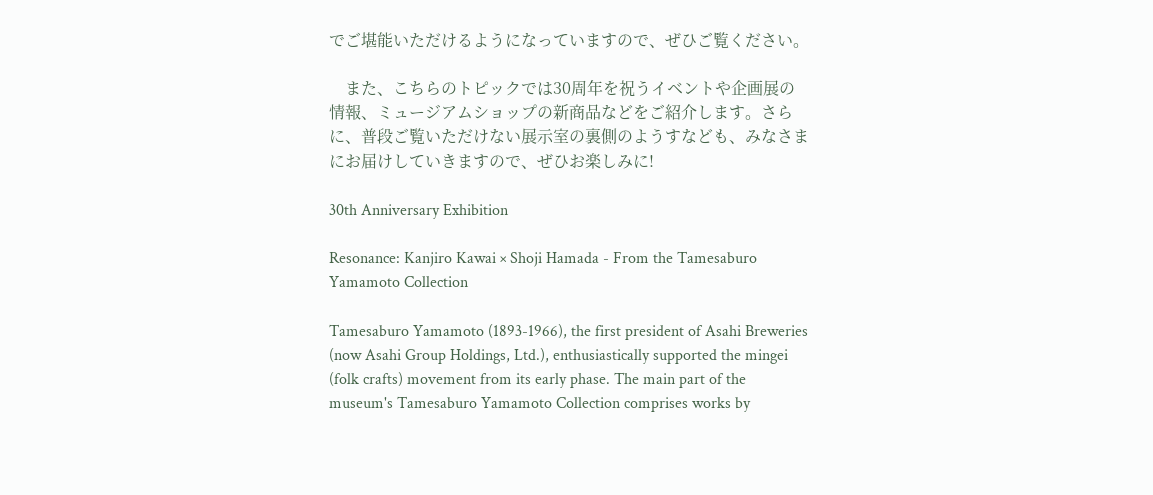でご堪能いただけるようになっていますので、ぜひご覧ください。

    また、こちらのトピックでは30周年を祝うイベントや企画展の情報、ミュージアムショップの新商品などをご紹介します。さらに、普段ご覧いただけない展示室の裏側のようすなども、みなさまにお届けしていきますので、ぜひお楽しみに!

30th Anniversary Exhibition

Resonance: Kanjiro Kawai × Shoji Hamada - From the Tamesaburo Yamamoto Collection

Tamesaburo Yamamoto (1893-1966), the first president of Asahi Breweries (now Asahi Group Holdings, Ltd.), enthusiastically supported the mingei (folk crafts) movement from its early phase. The main part of the museum's Tamesaburo Yamamoto Collection comprises works by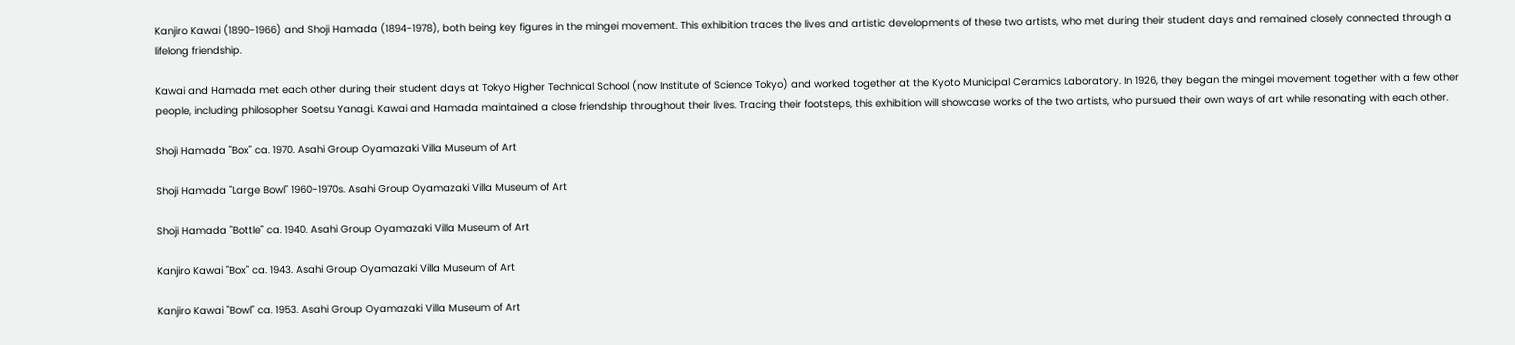Kanjiro Kawai (1890-1966) and Shoji Hamada (1894-1978), both being key figures in the mingei movement. This exhibition traces the lives and artistic developments of these two artists, who met during their student days and remained closely connected through a lifelong friendship.

Kawai and Hamada met each other during their student days at Tokyo Higher Technical School (now Institute of Science Tokyo) and worked together at the Kyoto Municipal Ceramics Laboratory. In 1926, they began the mingei movement together with a few other people, including philosopher Soetsu Yanagi. Kawai and Hamada maintained a close friendship throughout their lives. Tracing their footsteps, this exhibition will showcase works of the two artists, who pursued their own ways of art while resonating with each other.

Shoji Hamada "Box" ca. 1970. Asahi Group Oyamazaki Villa Museum of Art

Shoji Hamada "Large Bowl" 1960-1970s. Asahi Group Oyamazaki Villa Museum of Art

Shoji Hamada "Bottle" ca. 1940. Asahi Group Oyamazaki Villa Museum of Art

Kanjiro Kawai "Box" ca. 1943. Asahi Group Oyamazaki Villa Museum of Art

Kanjiro Kawai "Bowl" ca. 1953. Asahi Group Oyamazaki Villa Museum of Art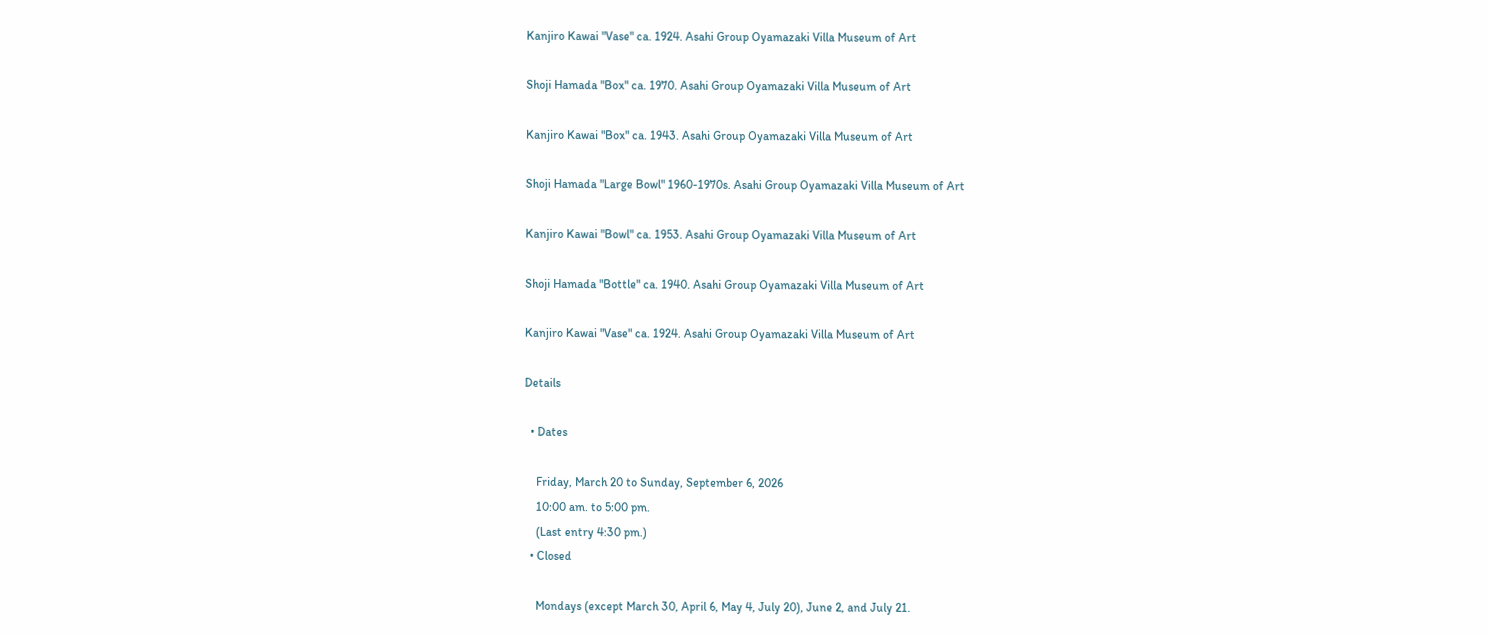Kanjiro Kawai "Vase" ca. 1924. Asahi Group Oyamazaki Villa Museum of Art

Shoji Hamada "Box" ca. 1970. Asahi Group Oyamazaki Villa Museum of Art

Kanjiro Kawai "Box" ca. 1943. Asahi Group Oyamazaki Villa Museum of Art

Shoji Hamada "Large Bowl" 1960-1970s. Asahi Group Oyamazaki Villa Museum of Art

Kanjiro Kawai "Bowl" ca. 1953. Asahi Group Oyamazaki Villa Museum of Art

Shoji Hamada "Bottle" ca. 1940. Asahi Group Oyamazaki Villa Museum of Art

Kanjiro Kawai "Vase" ca. 1924. Asahi Group Oyamazaki Villa Museum of Art

Details

  • Dates

    Friday, March 20 to Sunday, September 6, 2026
    10:00 am. to 5:00 pm.
    (Last entry 4:30 pm.)
  • Closed

    Mondays (except March 30, April 6, May 4, July 20), June 2, and July 21.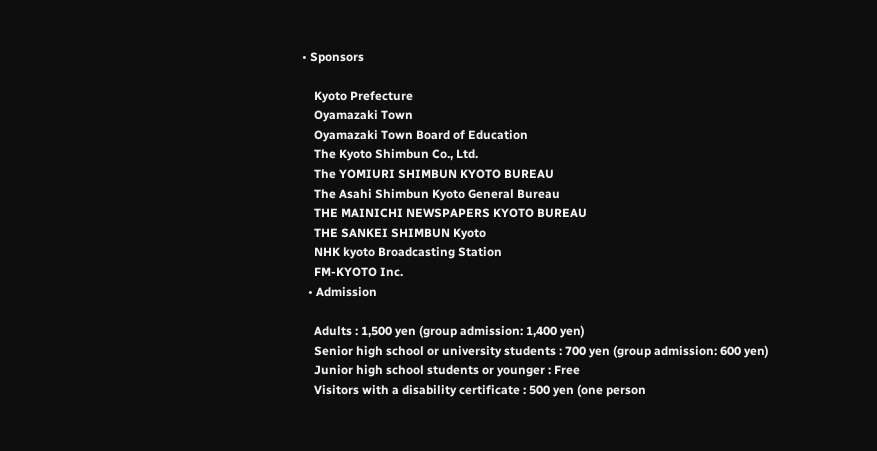• Sponsors

    Kyoto Prefecture
    Oyamazaki Town
    Oyamazaki Town Board of Education
    The Kyoto Shimbun Co., Ltd.
    The YOMIURI SHIMBUN KYOTO BUREAU
    The Asahi Shimbun Kyoto General Bureau
    THE MAINICHI NEWSPAPERS KYOTO BUREAU
    THE SANKEI SHIMBUN Kyoto
    NHK kyoto Broadcasting Station
    FM-KYOTO Inc.
  • Admission

    Adults : 1,500 yen (group admission: 1,400 yen)
    Senior high school or university students : 700 yen (group admission: 600 yen)
    Junior high school students or younger : Free
    Visitors with a disability certificate : 500 yen (one person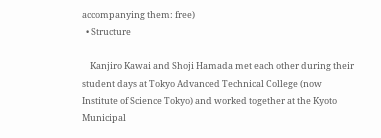accompanying them: free)
  • Structure

    Kanjiro Kawai and Shoji Hamada met each other during their student days at Tokyo Advanced Technical College (now Institute of Science Tokyo) and worked together at the Kyoto Municipal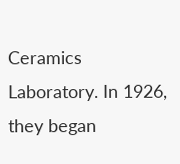Ceramics Laboratory. In 1926, they began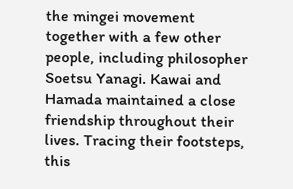the mingei movement together with a few other people, including philosopher Soetsu Yanagi. Kawai and Hamada maintained a close friendship throughout their lives. Tracing their footsteps, this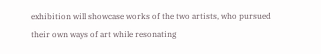exhibition will showcase works of the two artists, who pursued their own ways of art while resonating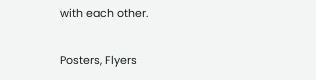with each other.

Posters, Flyers